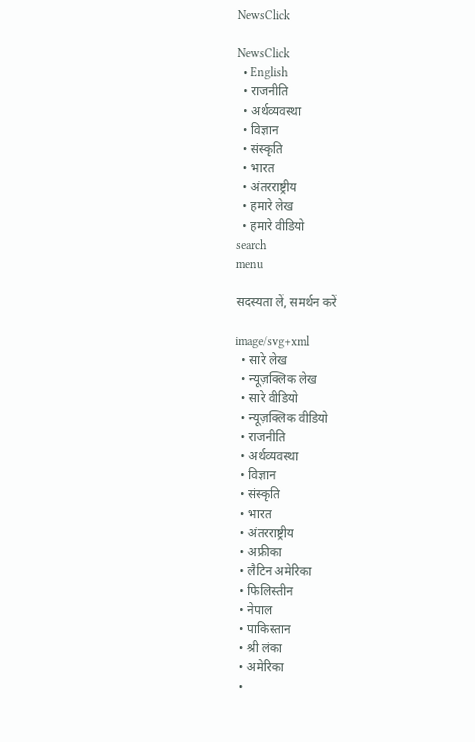NewsClick

NewsClick
  • English
  • राजनीति
  • अर्थव्यवस्था
  • विज्ञान
  • संस्कृति
  • भारत
  • अंतरराष्ट्रीय
  • हमारे लेख
  • हमारे वीडियो
search
menu

सदस्यता लें, समर्थन करें

image/svg+xml
  • सारे लेख
  • न्यूज़क्लिक लेख
  • सारे वीडियो
  • न्यूज़क्लिक वीडियो
  • राजनीति
  • अर्थव्यवस्था
  • विज्ञान
  • संस्कृति
  • भारत
  • अंतरराष्ट्रीय
  • अफ्रीका
  • लैटिन अमेरिका
  • फिलिस्तीन
  • नेपाल
  • पाकिस्तान
  • श्री लंका
  • अमेरिका
  •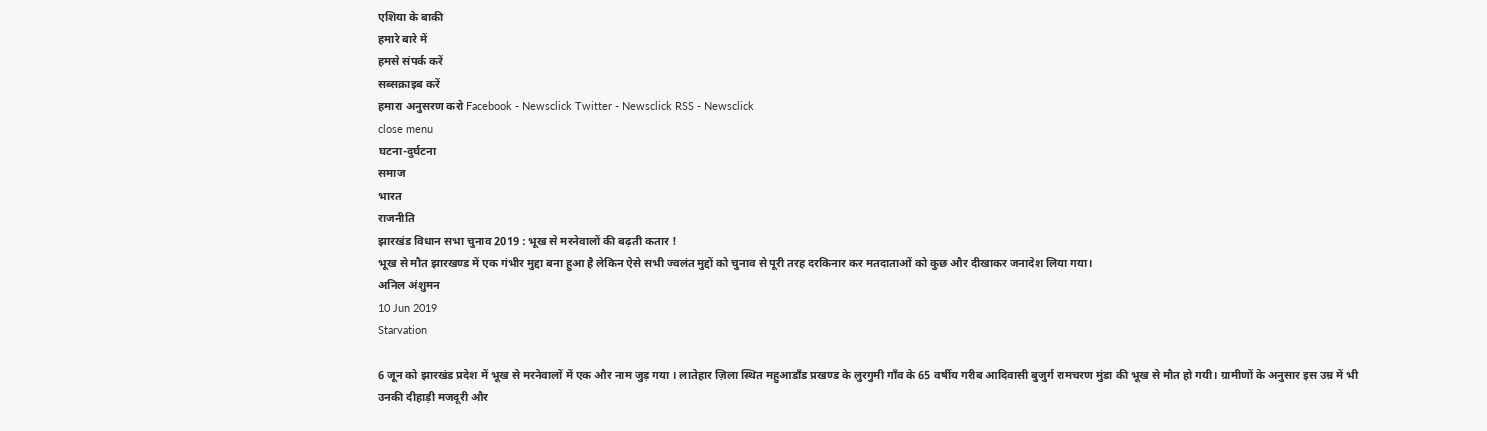एशिया के बाकी
हमारे बारे में
हमसे संपर्क करें
सब्सक्राइब करें
हमारा अनुसरण करो Facebook - Newsclick Twitter - Newsclick RSS - Newsclick
close menu
घटना-दुर्घटना
समाज
भारत
राजनीति
झारखंड विधान सभा चुनाव 2019 : भूख से मरनेवालों की बढ़ती कतार !
भूख से मौत झारखण्ड में एक गंभीर मुद्दा बना हुआ है लेकिन ऐसे सभी ज्वलंत मुद्दों को चुनाव से पूरी तरह दरकिनार कर मतदाताओं को कुछ और दीखाकर जनादेश लिया गया।
अनिल अंशुमन
10 Jun 2019
Starvation

6 जून को झारखंड प्रदेश में भूख से मरनेवालों में एक और नाम जुड़ गया । लातेहार ज़िला स्थित महुआडाँड प्रखण्ड के लुरगुमी गाँव के 65 वर्षीय गरीब आदिवासी बुजुर्ग रामचरण मुंडा की भूख से मौत हो गयी। ग्रामीणों के अनुसार इस उम्र में भी उनकी दीहाड़ी मजदूरी और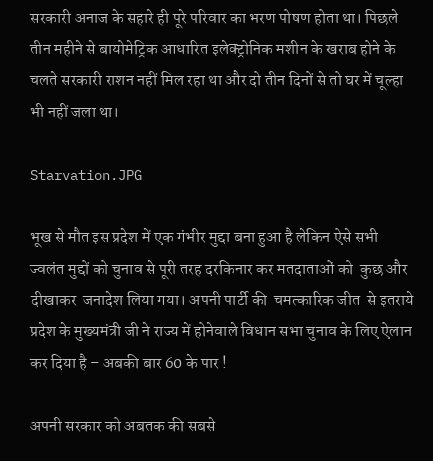सरकारी अनाज के सहारे ही पूरे परिवार का भरण पोषण होता था। पिछले तीन महीने से बायोमेट्रिक आधारित इलेक्ट्रोनिक मशीन के खराब होने के चलते सरकारी राशन नहीं मिल रहा था और दो तीन दिनों से तो घर में चूल्हा भी नहीं जला था।

Starvation.JPG

भूख से मौत इस प्रदेश में एक गंभीर मुद्दा बना हुआ है लेकिन ऐसे सभी ज्वलंत मुद्दों को चुनाव से पूरी तरह दरकिनार कर मतदाताओं को  कुछ और दीखाकर  जनादेश लिया गया। अपनी पार्टी की  चमत्कारिक जीत  से इतराये प्रदेश के मुख्यमंत्री जी ने राज्य में होनेवाले विधान सभा चुनाव के लिए ऐलान कर दिया है – अबकी बार 60 के पार !

अपनी सरकार को अबतक की सबसे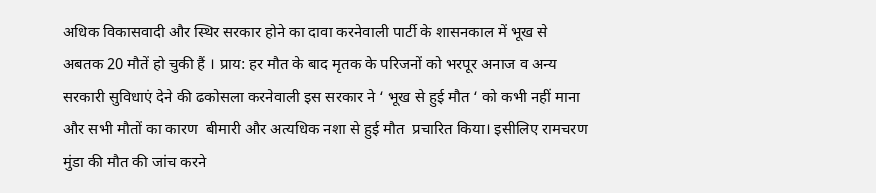अधिक विकासवादी और स्थिर सरकार होने का दावा करनेवाली पार्टी के शासनकाल में भूख से अबतक 20 मौतें हो चुकी हैं । प्राय: हर मौत के बाद मृतक के परिजनों को भरपूर अनाज व अन्य सरकारी सुविधाएं देने की ढकोसला करनेवाली इस सरकार ने ‘ भूख से हुई मौत ‘ को कभी नहीं माना और सभी मौतों का कारण  बीमारी और अत्यधिक नशा से हुई मौत  प्रचारित किया। इसीलिए रामचरण मुंडा की मौत की जांच करने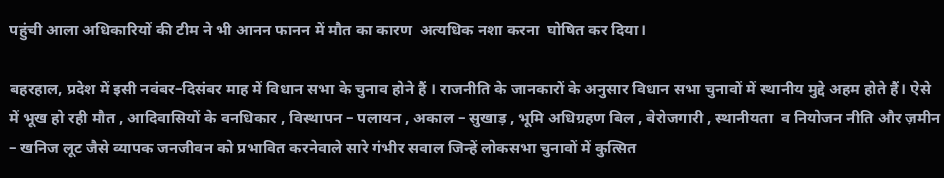पहुंची आला अधिकारियों की टीम ने भी आनन फानन में मौत का कारण  अत्यधिक नशा करना  घोषित कर दिया।

बहरहाल, प्रदेश में इसी नवंबर–दिसंबर माह में विधान सभा के चुनाव होने हैं । राजनीति के जानकारों के अनुसार विधान सभा चुनावों में स्थानीय मुद्दे अहम होते हैं। ऐसे में भूख हो रही मौत , आदिवासियों के वनधिकार , विस्थापन – पलायन , अकाल – सुखाड़ , भूमि अधिग्रहण बिल , बेरोजगारी , स्थानीयता  व नियोजन नीति और ज़मीन – खनिज लूट जैसे व्यापक जनजीवन को प्रभावित करनेवाले सारे गंभीर सवाल जिन्हें लोकसभा चुनावों में कुत्सित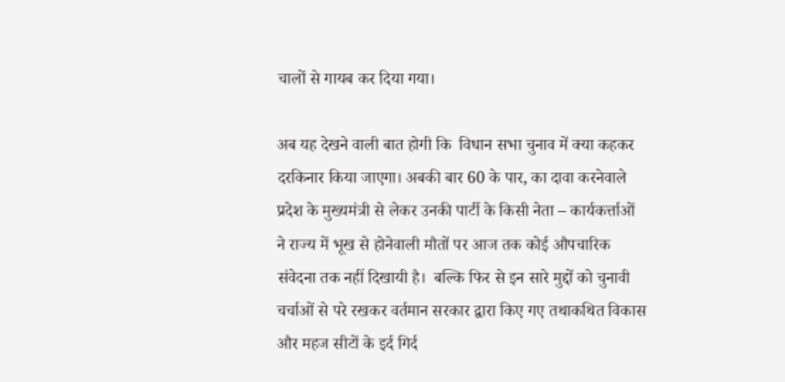चालों से गायब कर दिया गया।

अब यह देखने वाली बात होगी कि  विधान सभा चुनाव में क्या कहकर दरकिनार किया जाएगा। अबकी बार 60 के पार, का दावा करनेवाले प्रदेश के मुख्यमंत्री से लेकर उनकी पार्टी के किसी नेता – कार्यकर्त्ताओं ने राज्य में भूख से होनेवाली मौतों पर आज तक कोई औपचारिक संवेदना तक नहीं दिखायी है।  बल्कि फिर से इन सारे मुद्दों को चुनावी चर्चाओं से परे रखकर वर्तमान सरकार द्वारा किए गए तथाकथित विकास और महज सीटों के इर्द गिर्द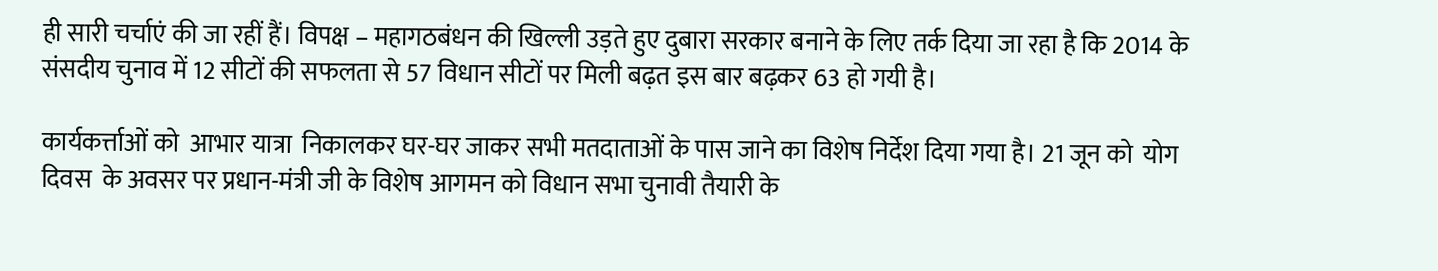ही सारी चर्चाएं की जा रहीं हैं। विपक्ष – महागठबंधन की खिल्ली उड़ते हुए दुबारा सरकार बनाने के लिए तर्क दिया जा रहा है कि 2014 के संसदीय चुनाव में 12 सीटों की सफलता से 57 विधान सीटों पर मिली बढ़त इस बार बढ़कर 63 हो गयी है।

कार्यकर्त्ताओं को  आभार यात्रा  निकालकर घर-घर जाकर सभी मतदाताओं के पास जाने का विशेष निर्देश दिया गया है। 21 जून को  योग दिवस  के अवसर पर प्रधान-मंत्री जी के विशेष आगमन को विधान सभा चुनावी तैयारी के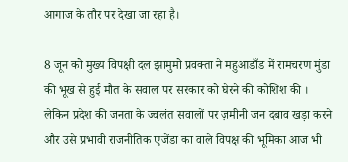आगाज के तौर पर देखा जा रहा है।

8 जून को मुख्य विपक्षी दल झामुमो प्रवक्ता ने महुआडाँड में रामचरण मुंडा की भूख से हुई मौत के सवाल पर सरकार को घेरने की कोशिश की । लेकिन प्रदेश की जनता के ज्वलंत सवालों पर ज़मीनी जन दबाव खड़ा करने और उसे प्रभावी राजनीतिक एजेंडा का वाले विपक्ष की भूमिका आज भी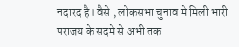नदारद है। वैसे , लोकसभा चुनाव मे मिली भारी पराजय के सदमे से अभी तक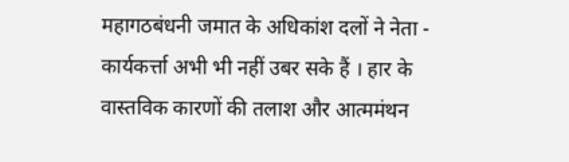महागठबंधनी जमात के अधिकांश दलों ने नेता -  कार्यकर्त्ता अभी भी नहीं उबर सके हैं । हार के वास्तविक कारणों की तलाश और आत्ममंथन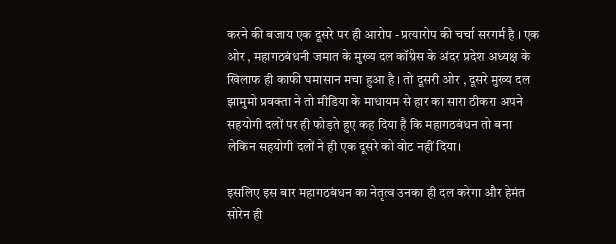करने की बजाय एक दूसरे पर ही आरोप - प्रत्यारोप की चर्चा सरगर्म है । एक ओर , महागठबंधनी जमात के मुख्य दल कॉंग्रेस के अंदर प्रदेश अध्यक्ष के खिलाफ ही काफी घमासान मचा हुआ है । तो दूसरी ओर , दूसरे मुख्य दल झामुमो प्रवक्ता ने तो मीडिया के माधायम से हार का सारा ठीकरा अपने सहयोगी दलों पर ही फोड़ते हुए कह दिया है कि महागठबंधन तो बना लेकिन सहयोगी दलों ने ही एक दूसरे को वोट नहीं दिया।

इसलिए इस बार महागठबंधन का नेतृत्व उनका ही दल करेगा और हेमंत सोरेन ही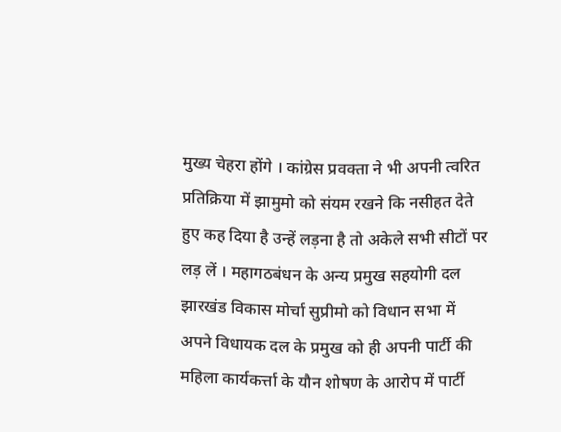मुख्य चेहरा होंगे । कांग्रेस प्रवक्ता ने भी अपनी त्वरित प्रतिक्रिया में झामुमो को संयम रखने कि नसीहत देते हुए कह दिया है उन्हें लड़ना है तो अकेले सभी सीटों पर लड़ लें । महागठबंधन के अन्य प्रमुख सहयोगी दल झारखंड विकास मोर्चा सुप्रीमो को विधान सभा में अपने विधायक दल के प्रमुख को ही अपनी पार्टी की  महिला कार्यकर्त्ता के यौन शोषण के आरोप में पार्टी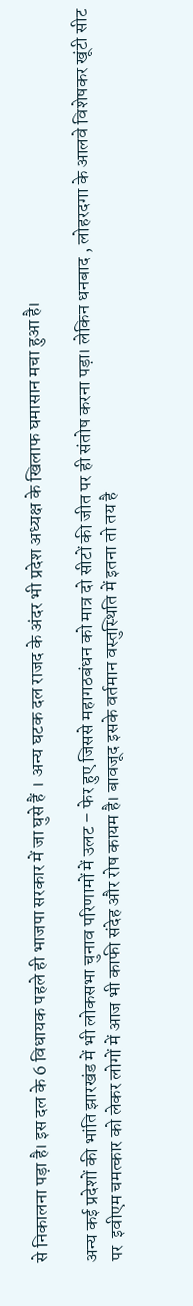से निकालना पड़ा है। इस दल के 6 विधायक पहले ही भाजपा सरकार में जा घुसे हैं । अन्य घटक दल राजद के अंदर भी प्रदेश अध्यक्ष के खिलाफ घमासान मचा हुआ है।

अन्य कई प्रदेशों की भांति झारखंड में भी लोकसभा चुनाव परिणामों में उलट – फेर हुए जिससे महागठबंधन को मात्र दो सीटों की जीत पर ही संतोष करना पड़ा। लेकिन धनबाद , लोहरदगा के आलवे विशेषकर खूंटी सीट पर  इवीएम चमत्कार को लेकर लोगों में आज भी काफी संदेह और रोष कायम है। बावजूद इसके वर्तमान वस्तुस्थिति में इतना तो तय है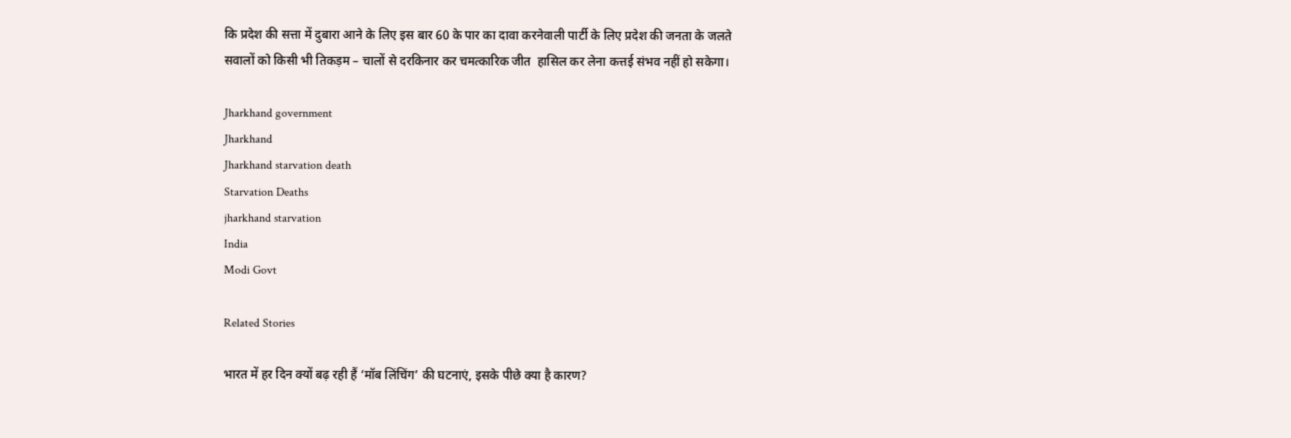कि प्रदेश की सत्ता में दुबारा आने के लिए इस बार 60 के पार का दावा करनेवाली पार्टी के लिए प्रदेश की जनता के जलते सवालों को किसी भी तिकड़म – चालों से दरकिनार कर चमत्कारिक जीत  हासिल कर लेना कत्तई संभव नहीं हो सकेगा।

Jharkhand government
Jharkhand
Jharkhand starvation death
Starvation Deaths
jharkhand starvation
India
Modi Govt

Related Stories

भारत में हर दिन क्यों बढ़ रही हैं ‘मॉब लिंचिंग’ की घटनाएं, इसके पीछे क्या है कारण?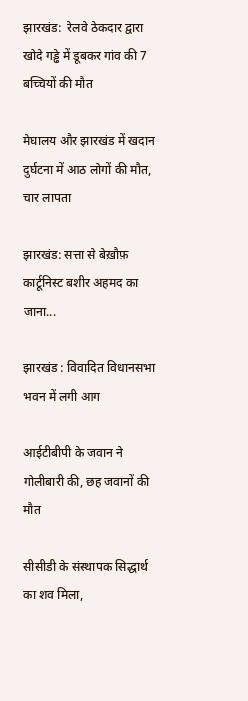झारखंड:  रेलवे ठेकदार द्वारा खोदे गड्ढे में डूबकर गांव की 7 बच्चियों की मौत

मेघालय और झारखंड में खदान दुर्घटना में आठ लोगों की मौत, चार लापता

झारखंड: सत्ता से बेख़ौफ़ कार्टूनिस्ट बशीर अहमद का जाना...

झारखंड : विवादित विधानसभा भवन में लगी आग

आईटीबीपी के जवान ने गोलीबारी की, छह जवानों की मौत

सीसीडी के संस्थापक सिद्धार्थ का शव मिला,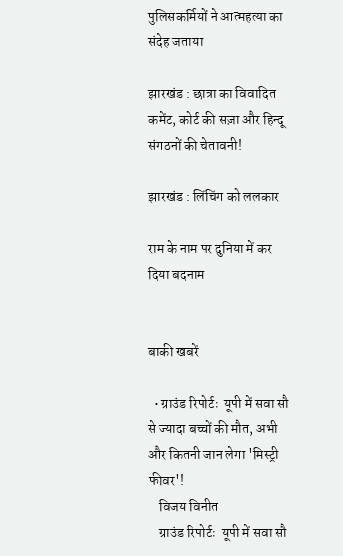पुलिसकर्मियों ने आत्महत्या का संदेह जताया

झारखंड : छात्रा का विवादित कमेंट, कोर्ट की सज़ा और हिन्दू संगठनों की चेतावनी!

झारखंड : लिंचिंग को ललकार

राम के नाम पर दुनिया में कर दिया बदनाम


बाकी खबरें

  • ग्राउंड रिपोर्टः  यूपी में सवा सौ से ज्यादा बच्चों की मौत, अभी और कितनी जान लेगा 'मिस्ट्री फीवर'!
    विजय विनीत
    ग्राउंड रिपोर्टः  यूपी में सवा सौ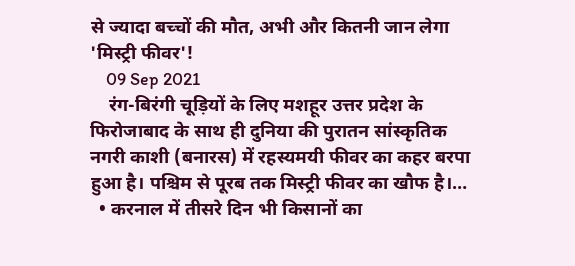से ज्यादा बच्चों की मौत, अभी और कितनी जान लेगा 'मिस्ट्री फीवर'!
    09 Sep 2021
    रंग-बिरंगी चूड़ियों के लिए मशहूर उत्तर प्रदेश के फिरोजाबाद के साथ ही दुनिया की पुरातन सांस्कृतिक नगरी काशी (बनारस) में रहस्यमयी फीवर का कहर बरपा हुआ है। पश्चिम से पूरब तक मिस्ट्री फीवर का खौफ है।…
  • करनाल में तीसरे दिन भी किसानों का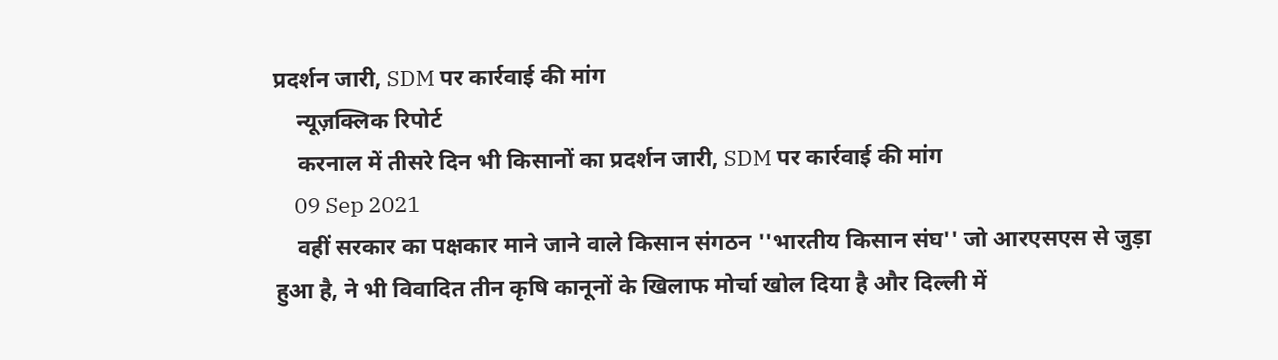प्रदर्शन जारी, SDM पर कार्रवाई की मांग
    न्यूज़क्लिक रिपोर्ट
    करनाल में तीसरे दिन भी किसानों का प्रदर्शन जारी, SDM पर कार्रवाई की मांग
    09 Sep 2021
    वहीं सरकार का पक्षकार माने जाने वाले किसान संगठन ''भारतीय किसान संघ'' जो आरएसएस से जुड़ा हुआ है, ने भी विवादित तीन कृषि कानूनों के खिलाफ मोर्चा खोल दिया है और दिल्ली में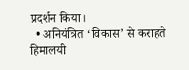प्रदर्शन किया।
  • अनियंत्रित ‘विकास’ से कराहते हिमालयी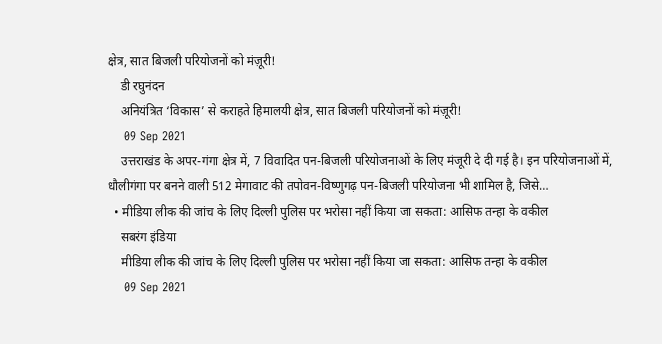क्षेत्र, सात बिजली परियोजनों को मंज़ूरी!
    डी रघुनंदन
    अनियंत्रित ‘विकास’ से कराहते हिमालयी क्षेत्र, सात बिजली परियोजनों को मंज़ूरी!
    09 Sep 2021
    उत्तराखंड के अपर-गंगा क्षेत्र में, 7 विवादित पन-बिजली परियोजनाओं के लिए मंजूरी दे दी गई है। इन परियोजनाओं में, धौलीगंगा पर बनने वाली 512 मेगावाट की तपोवन-विष्णुगढ़ पन-बिजली परियोजना भी शामिल है, जिसे…
  • मीडिया लीक की जांच के लिए दिल्ली पुलिस पर भरोसा नहीं किया जा सकता: आसिफ तन्हा के वकील
    सबरंग इंडिया
    मीडिया लीक की जांच के लिए दिल्ली पुलिस पर भरोसा नहीं किया जा सकता: आसिफ तन्हा के वकील
    09 Sep 2021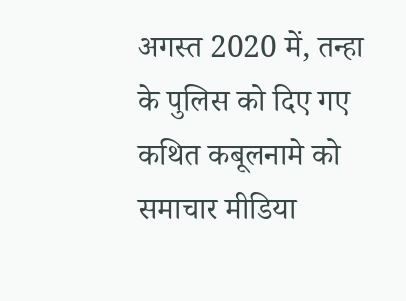अगस्त 2020 में, तन्हा के पुलिस को दिए गए कथित कबूलनामे को समाचार मीडिया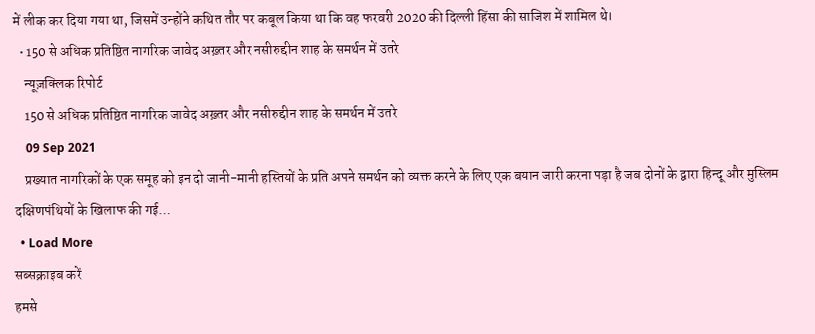में लीक कर दिया गया था, जिसमें उन्होंने कथित तौर पर कबूल किया था कि वह फरवरी 2020 की दिल्ली हिंसा की साजिश में शामिल थे।
  • 150 से अधिक प्रतिष्ठित नागरिक जावेद अख़्तर और नसीरुद्दीन शाह के समर्थन में उतरे
    न्यूज़क्लिक रिपोर्ट
    150 से अधिक प्रतिष्ठित नागरिक जावेद अख़्तर और नसीरुद्दीन शाह के समर्थन में उतरे
    09 Sep 2021
    प्रख्यात नागरिकों के एक समूह को इन दो जानी-मानी हस्तियों के प्रति अपने समर्थन को व्यक्त करने के लिए एक बयान जारी करना पड़ा है जब दोनों के द्वारा हिन्दू और मुस्लिम दक्षिणपंथियों के खिलाफ की गई…
  • Load More
सब्सक्राइब करें
हमसे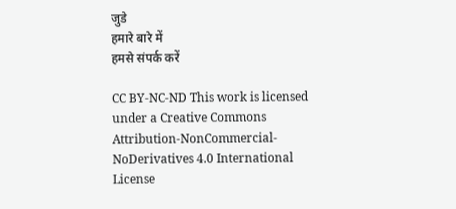जुडे
हमारे बारे में
हमसे संपर्क करें

CC BY-NC-ND This work is licensed under a Creative Commons Attribution-NonCommercial-NoDerivatives 4.0 International License